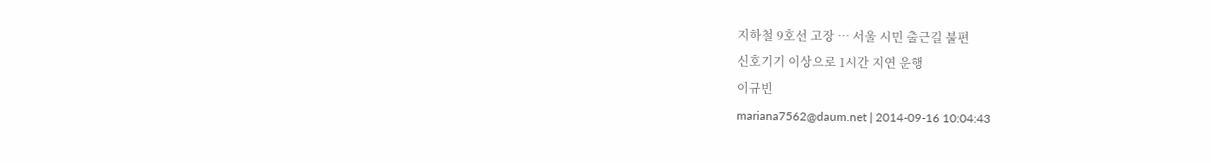지하철 9호선 고장 … 서울 시민 출근길 불편
신호기기 이상으로 1시간 지연 운행
이규빈
mariana7562@daum.net | 2014-09-16 10:04:43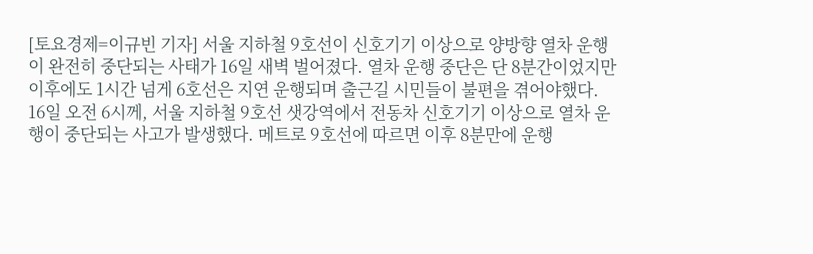[토요경제=이규빈 기자] 서울 지하철 9호선이 신호기기 이상으로 양방향 열차 운행이 완전히 중단되는 사태가 16일 새벽 벌어졌다. 열차 운행 중단은 단 8분간이었지만 이후에도 1시간 넘게 6호선은 지연 운행되며 출근길 시민들이 불편을 겪어야했다.
16일 오전 6시께, 서울 지하철 9호선 샛강역에서 전동차 신호기기 이상으로 열차 운행이 중단되는 사고가 발생했다. 메트로 9호선에 따르면 이후 8분만에 운행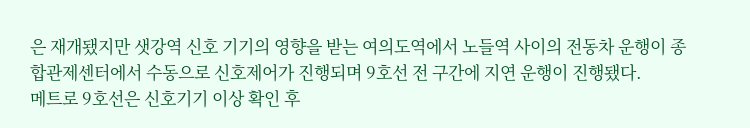은 재개됐지만 샛강역 신호 기기의 영향을 받는 여의도역에서 노들역 사이의 전동차 운행이 종합관제센터에서 수동으로 신호제어가 진행되며 9호선 전 구간에 지연 운행이 진행됐다.
메트로 9호선은 신호기기 이상 확인 후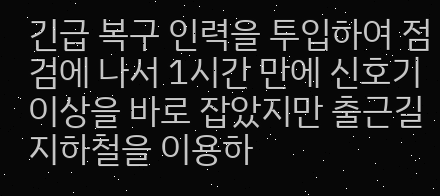긴급 복구 인력을 투입하여 점검에 나서 1시간 만에 신호기 이상을 바로 잡았지만 출근길 지하철을 이용하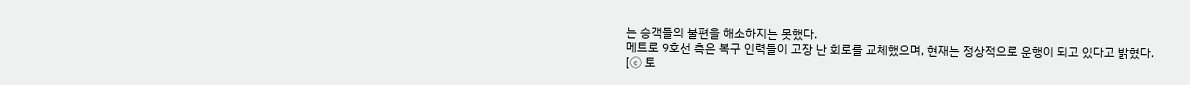는 승객들의 불편을 해소하지는 못했다.
메트로 9호선 측은 복구 인력들이 고장 난 회로를 교체했으며, 현재는 정상적으로 운행이 되고 있다고 밝혔다.
[ⓒ 토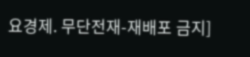요경제. 무단전재-재배포 금지]